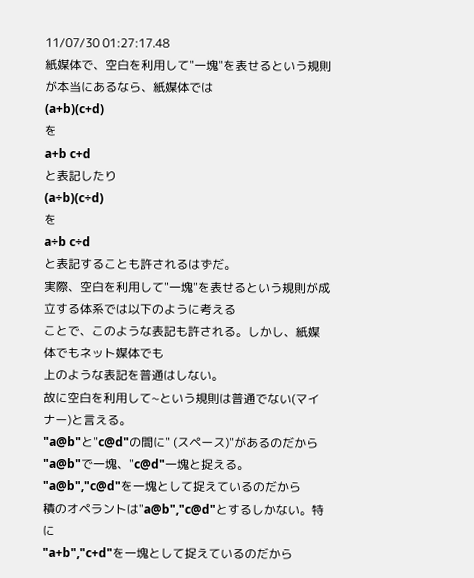11/07/30 01:27:17.48
紙媒体で、空白を利用して"一塊"を表せるという規則が本当にあるなら、紙媒体では
(a+b)(c+d)
を
a+b c+d
と表記したり
(a÷b)(c÷d)
を
a÷b c÷d
と表記することも許されるはずだ。
実際、空白を利用して"一塊"を表せるという規則が成立する体系では以下のように考える
ことで、このような表記も許される。しかし、紙媒体でもネット媒体でも
上のような表記を普通はしない。
故に空白を利用して~という規則は普通でない(マイナー)と言える。
"a@b"と"c@d"の間に" (スペース)"があるのだから
"a@b"で一塊、"c@d"一塊と捉える。
"a@b","c@d"を一塊として捉えているのだから
積のオペラントは"a@b","c@d"とするしかない。特に
"a+b","c+d"を一塊として捉えているのだから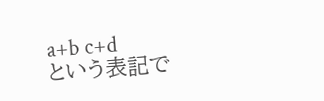a+b c+d
という表記で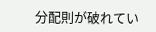分配則が破れてい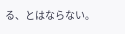る、とはならない。